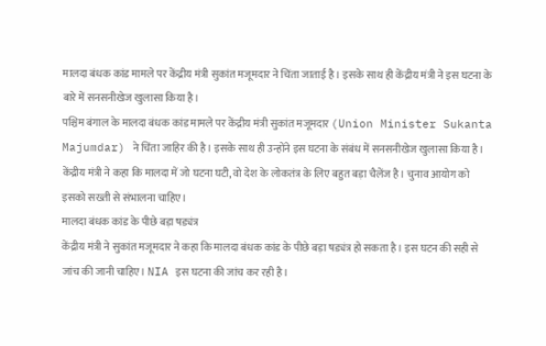मालदा बंधक कांड मामले पर केंद्रीय मंत्री सुकांत मजूमदार ने चिंता जाताई है। इसके साथ ही केंद्रीय मंत्री ने इस घटना के बारे में सनसनीखेज खुलासा किया है।
पश्चिम बंगाल के मालदा बंधक कांड मामले पर केंद्रीय मंत्री सुकांत मजूमदार (Union Minister Sukanta Majumdar) ने चिंता जाहिर की है। इसके साथ ही उन्होंने इस घटना के संबंध में सनसनीखेज खुलासा किया है। केंद्रीय मंत्री ने कहा कि मालदा में जो घटना घटी, वो देश के लोकतंत्र के लिए बहुत बड़ा चैलेंज है। चुनाव आयोग को इसको सख्ती से संभालना चाहिए।
मालदा बंधक कांड के पीछे बड़ा षड्यंत्र
केंद्रीय मंत्री ने सुकांत मजूमदार ने कहा कि मालदा बंधक कांड के पीछे बड़ा षड्यंत्र हो सकता है। इस घटन की सही से जांच की जानी चाहिए। NIA इस घटना की जांच कर रही है।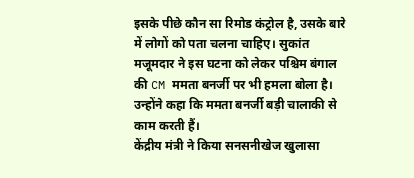इसके पीछे कौन सा रिमोड कंट्रोल है, उसके बारे में लोगों को पता चलना चाहिए। सुकांत मजूमदार ने इस घटना को लेकर पश्चिम बंगाल की CM ममता बनर्जी पर भी हमला बोला है। उन्होंने कहा कि ममता बनर्जी बड़ी चालाकी से काम करती हैं।
केंद्रीय मंत्री ने किया सनसनीखेज खुलासा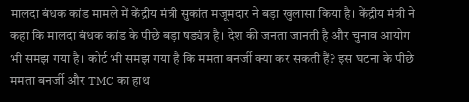मालदा बंधक कांड मामले में केंद्रीय मंत्री सुकांत मजूमदार ने बड़ा खुलासा किया है। केंद्रीय मंत्री ने कहा कि मालदा बंधक कांड के पीछे बड़ा षड्यंत्र है। देश की जनता जानती है और चुनाव आयोग भी समझ गया है। कोर्ट भी समझ गया है कि ममता बनर्जी क्या कर सकती हैं? इस घटना के पीछे ममता बनर्जी और TMC का हाथ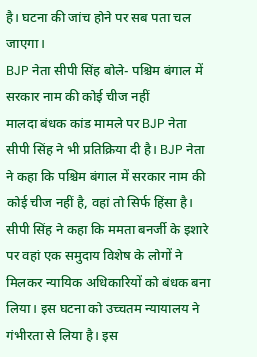है। घटना की जांच होने पर सब पता चल जाएगा।
BJP नेता सीपी सिंह बोले- पश्चिम बंगाल में सरकार नाम की कोई चीज नहीं
मालदा बंधक कांड मामले पर BJP नेता सीपी सिंह ने भी प्रतिक्रिया दी है। BJP नेता ने कहा कि पश्चिम बंगाल में सरकार नाम की कोई चीज नहीं है, वहां तो सिर्फ हिंसा है। सीपी सिंह ने कहा कि ममता बनर्जी के इशारे पर वहां एक समुदाय विशेष के लोगों ने मिलकर न्यायिक अधिकारियों को बंधक बना लिया। इस घटना को उच्चतम न्यायालय ने गंभीरता से लिया है। इस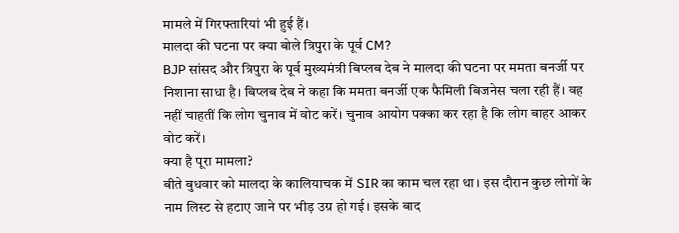मामले में गिरफ्तारियां भी हुई हैं।
मालदा की घटना पर क्या बोले त्रिपुरा के पूर्व CM?
BJP सांसद और त्रिपुरा के पूर्व मुख्यमंत्री बिप्लब देब ने मालदा की घटना पर ममता बनर्जी पर निशाना साधा है। बिप्लब देब ने कहा कि ममता बनर्जी एक फैमिली बिजनेस चला रही हैं। वह नहीं चाहतीं कि लोग चुनाव में वोट करें। चुनाव आयोग पक्का कर रहा है कि लोग बाहर आकर वोट करें।
क्या है पूरा मामला?
बीते बुधवार को मालदा के कालियाचक में SIR का काम चल रहा था। इस दौरान कुछ लोगों के नाम लिस्ट से हटाए जाने पर भीड़ उग्र हो गई। इसके बाद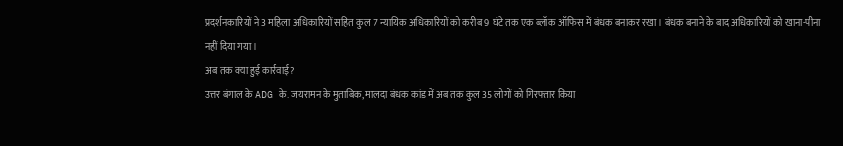प्रदर्शनकारियों ने 3 महिला अधिकारियों सहित कुल 7 न्यायिक अधिकारियों को करीब 9 घंटे तक एक ब्लॉक ऑफिस में बंधक बनाकर रखा। बंधक बनाने के बाद अधिकारियों को खाना-पीना नहीं दिया गया।
अब तक क्या हुई कार्रवाई?
उत्तर बंगाल के ADG के. जयरामन के मुताबिक, मालदा बंधक कांड में अब तक कुल 35 लोगों को गिरफ्तार किया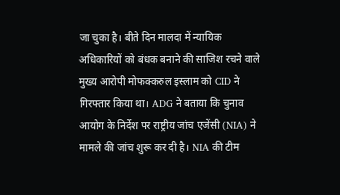जा चुका है। बीते दिन मालदा में न्यायिक अधिकारियों को बंधक बनाने की साजिश रचने वाले मुख्य आरोपी मोफक्करुल इस्लाम को CID ने गिरफ्तार किया था। ADG ने बताया कि चुनाव आयोग के निर्देश पर राष्ट्रीय जांच एजेंसी (NIA) ने मामले की जांच शुरू कर दी है। NIA की टीम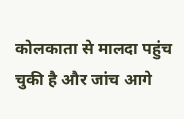कोलकाता से मालदा पहुंच चुकी है और जांच आगे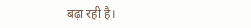बढ़ा रही है।